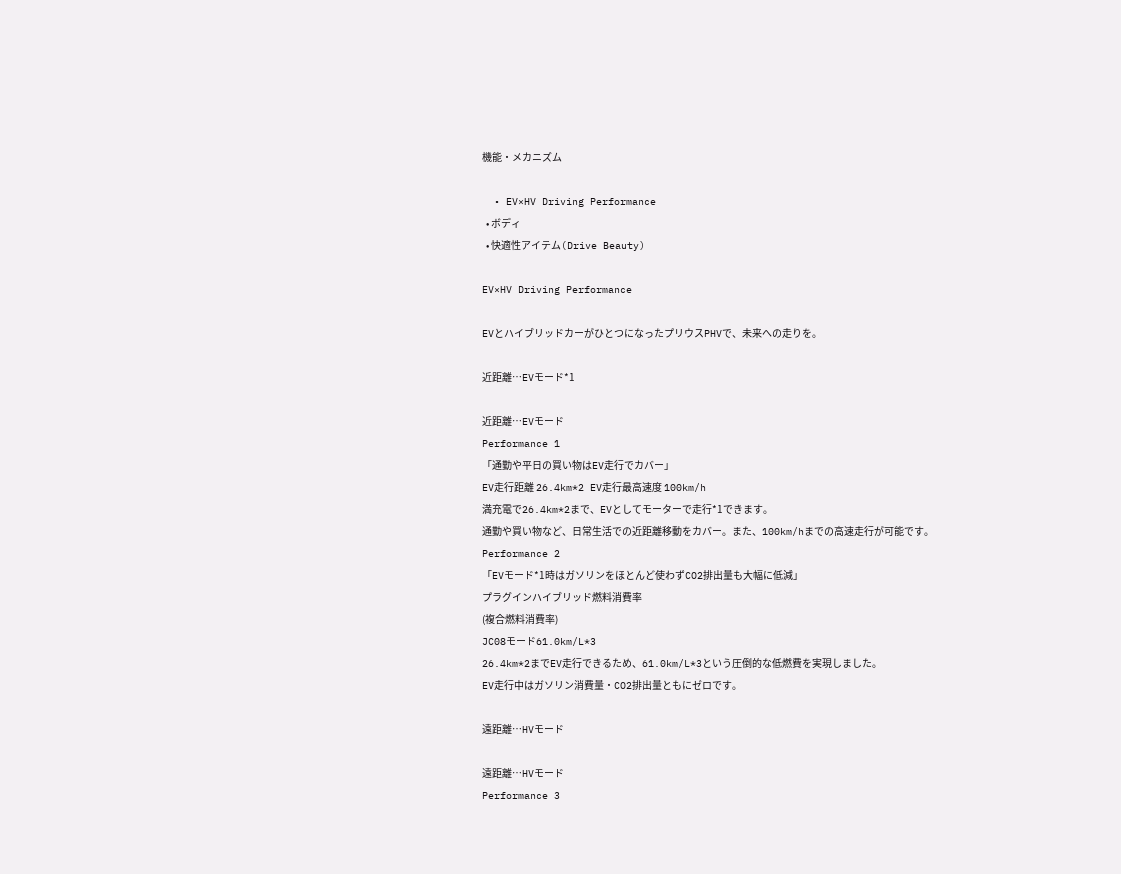機能・メカニズム

  • EV×HV Driving Performance
  • ボディ
  • 快適性アイテム(Drive Beauty)

EV×HV Driving Performance

EVとハイブリッドカーがひとつになったプリウスPHVで、未来への走りを。

近距離…EVモード*1

近距離…EVモード
Performance 1
「通勤や平日の買い物はEV走行でカバー」
EV走行距離 26.4km*2 EV走行最高速度 100km/h
満充電で26.4km*2まで、EVとしてモーターで走行*1できます。
通勤や買い物など、日常生活での近距離移動をカバー。また、100km/hまでの高速走行が可能です。
Performance 2
「EVモード*1時はガソリンをほとんど使わずCO2排出量も大幅に低減」
プラグインハイブリッド燃料消費率
(複合燃料消費率)
JC08モード61.0km/L*3
26.4km*2までEV走行できるため、61.0km/L*3という圧倒的な低燃費を実現しました。
EV走行中はガソリン消費量・CO2排出量ともにゼロです。

遠距離…HVモード

遠距離…HVモード
Performance 3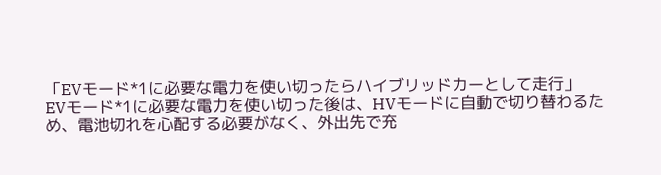「EVモード*1に必要な電力を使い切ったらハイブリッドカーとして走行」
EVモード*1に必要な電力を使い切った後は、HVモードに自動で切り替わるため、電池切れを心配する必要がなく、外出先で充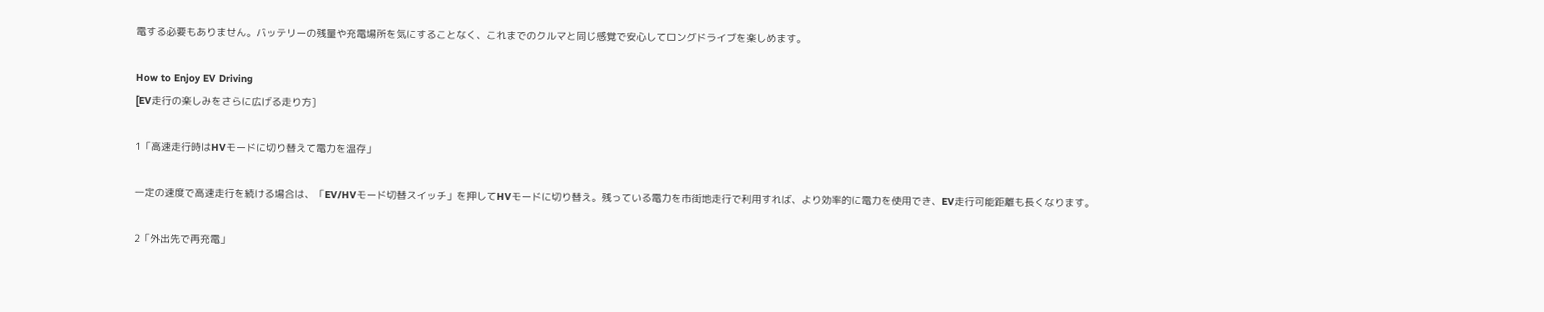電する必要もありません。バッテリーの残量や充電場所を気にすることなく、これまでのクルマと同じ感覚で安心してロングドライブを楽しめます。

How to Enjoy EV Driving
[EV走行の楽しみをさらに広げる走り方]

1「高速走行時はHVモードに切り替えて電力を温存」

一定の速度で高速走行を続ける場合は、「EV/HVモード切替スイッチ」を押してHVモードに切り替え。残っている電力を市街地走行で利用すれば、より効率的に電力を使用でき、EV走行可能距離も長くなります。

2「外出先で再充電」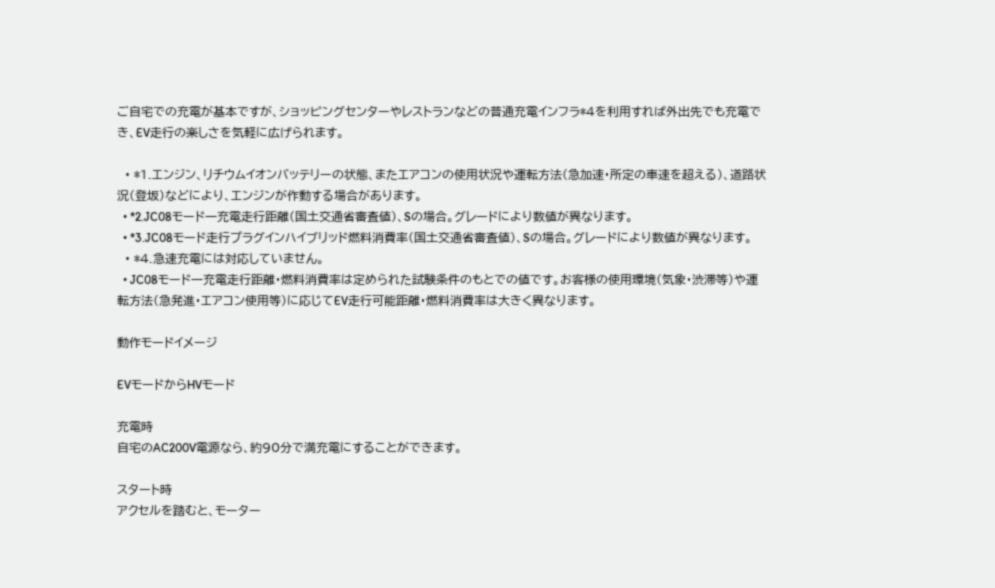ご自宅での充電が基本ですが、ショッピングセンターやレストランなどの普通充電インフラ*4を利用すれば外出先でも充電でき、EV走行の楽しさを気軽に広げられます。

  • *1.エンジン、リチウムイオンバッテリーの状態、またエアコンの使用状況や運転方法(急加速・所定の車速を超える)、道路状況(登坂)などにより、エンジンが作動する場合があります。
  • *2.JC08モード一充電走行距離(国土交通省審査値)、Sの場合。グレードにより数値が異なります。
  • *3.JC08モード走行プラグインハイブリッド燃料消費率(国土交通省審査値)、Sの場合。グレードにより数値が異なります。
  • *4.急速充電には対応していません。
  • JC08モード一充電走行距離・燃料消費率は定められた試験条件のもとでの値です。お客様の使用環境(気象・渋滞等)や運転方法(急発進・エアコン使用等)に応じてEV走行可能距離・燃料消費率は大きく異なります。

動作モードイメージ

EVモードからHVモード

充電時
自宅のAC200V電源なら、約90分で満充電にすることができます。

スタート時
アクセルを踏むと、モーター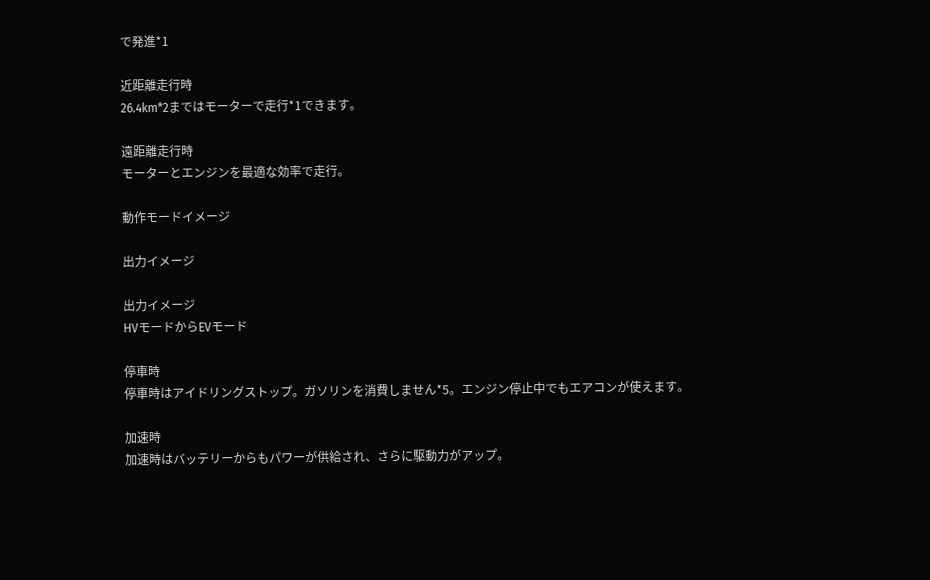で発進*1

近距離走行時
26.4km*2まではモーターで走行*1できます。

遠距離走行時
モーターとエンジンを最適な効率で走行。

動作モードイメージ

出力イメージ

出力イメージ
HVモードからEVモード

停車時
停車時はアイドリングストップ。ガソリンを消費しません*5。エンジン停止中でもエアコンが使えます。

加速時
加速時はバッテリーからもパワーが供給され、さらに駆動力がアップ。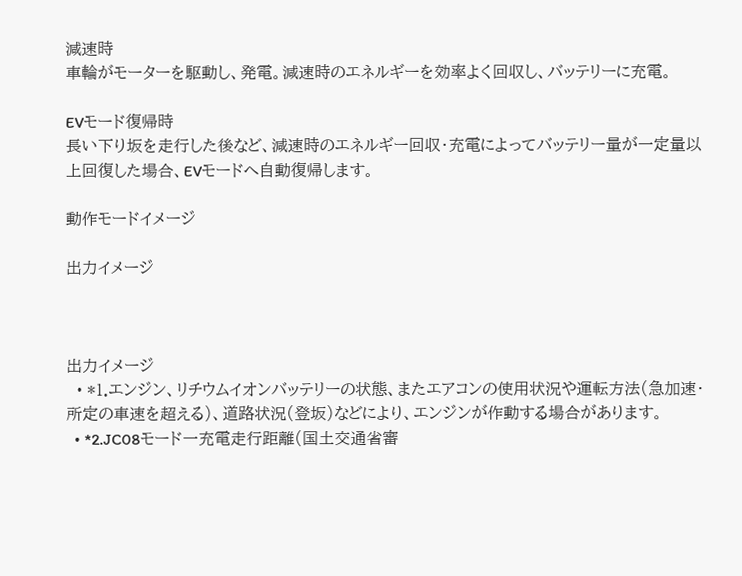減速時
車輪がモーターを駆動し、発電。減速時のエネルギーを効率よく回収し、バッテリーに充電。

EVモード復帰時
長い下り坂を走行した後など、減速時のエネルギー回収・充電によってバッテリー量が一定量以上回復した場合、EVモードへ自動復帰します。

動作モードイメージ

出力イメージ



出力イメージ
  • *1.エンジン、リチウムイオンバッテリーの状態、またエアコンの使用状況や運転方法(急加速・所定の車速を超える)、道路状況(登坂)などにより、エンジンが作動する場合があります。
  • *2.JC08モード一充電走行距離(国土交通省審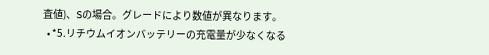査値)、Sの場合。グレードにより数値が異なります。
  • *5.リチウムイオンバッテリーの充電量が少なくなる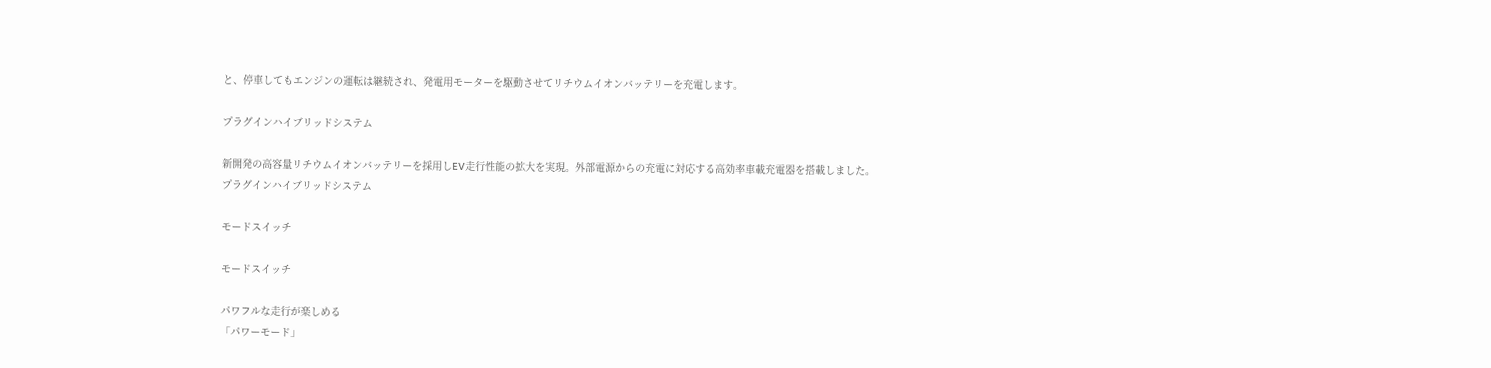と、停車してもエンジンの運転は継続され、発電用モーターを駆動させてリチウムイオンバッテリーを充電します。

プラグインハイブリッドシステム

新開発の高容量リチウムイオンバッテリーを採用しEV走行性能の拡大を実現。外部電源からの充電に対応する高効率車載充電器を搭載しました。
プラグインハイブリッドシステム

モードスイッチ

モードスイッチ

パワフルな走行が楽しめる
「パワーモード」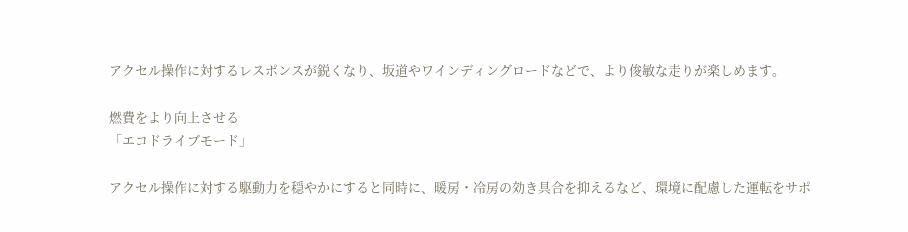アクセル操作に対するレスポンスが鋭くなり、坂道やワインディングロードなどで、より俊敏な走りが楽しめます。

燃費をより向上させる
「エコドライブモード」

アクセル操作に対する駆動力を穏やかにすると同時に、暖房・冷房の効き具合を抑えるなど、環境に配慮した運転をサポ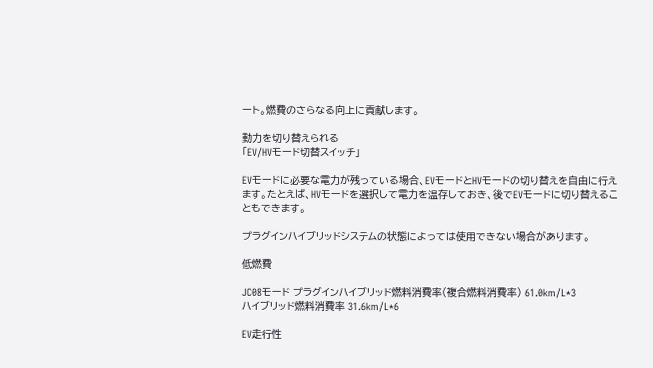ート。燃費のさらなる向上に貢献します。

動力を切り替えられる
「EV/HVモード切替スイッチ」

EVモードに必要な電力が残っている場合、EVモードとHVモードの切り替えを自由に行えます。たとえば、HVモードを選択して電力を温存しておき、後でEVモードに切り替えることもできます。

プラグインハイブリッドシステムの状態によっては使用できない場合があります。

低燃費

JC08モード プラグインハイブリッド燃料消費率(複合燃料消費率) 61.0km/L*3
ハイブリッド燃料消費率 31.6km/L*6

EV走行性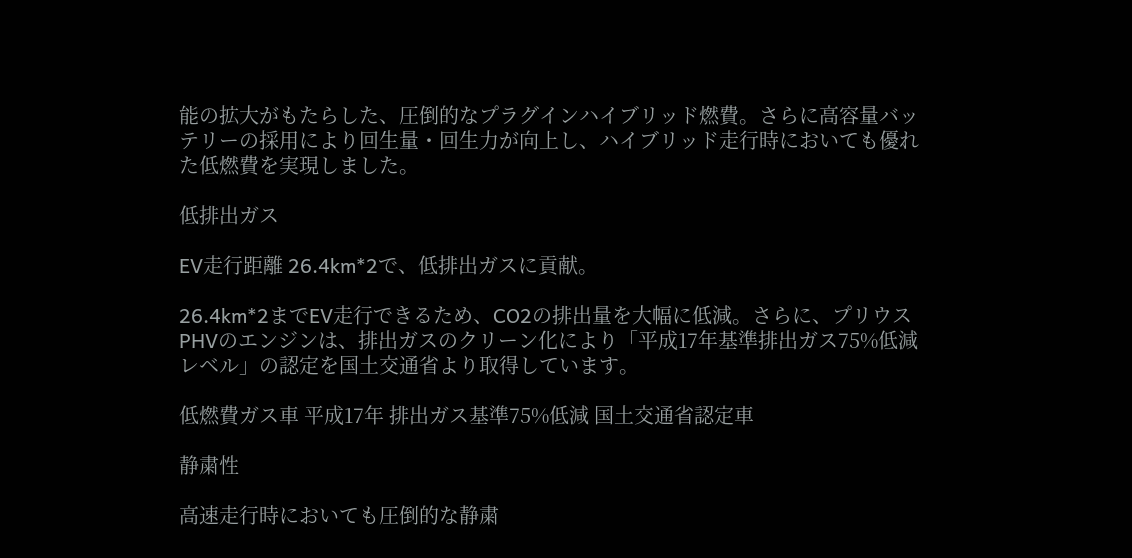能の拡大がもたらした、圧倒的なプラグインハイブリッド燃費。さらに高容量バッテリーの採用により回生量・回生力が向上し、ハイブリッド走行時においても優れた低燃費を実現しました。

低排出ガス

EV走行距離 26.4km*2で、低排出ガスに貢献。

26.4km*2までEV走行できるため、CO2の排出量を大幅に低減。さらに、プリウスPHVのエンジンは、排出ガスのクリーン化により「平成17年基準排出ガス75%低減レベル」の認定を国土交通省より取得しています。

低燃費ガス車 平成17年 排出ガス基準75%低減 国土交通省認定車

静粛性

高速走行時においても圧倒的な静粛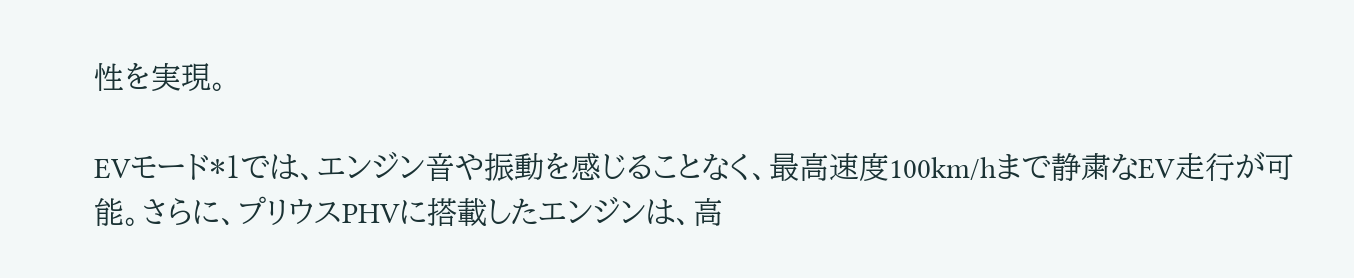性を実現。

EVモード*1では、エンジン音や振動を感じることなく、最高速度100km/hまで静粛なEV走行が可能。さらに、プリウスPHVに搭載したエンジンは、高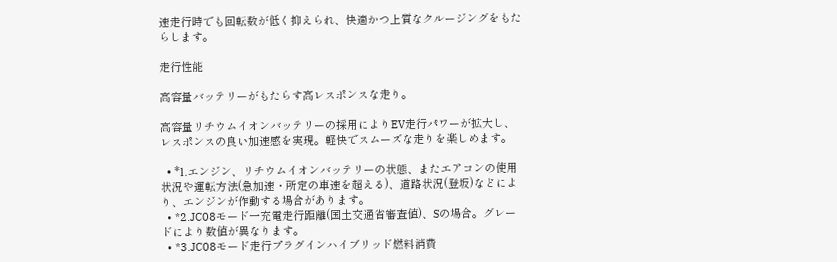速走行時でも回転数が低く抑えられ、快適かつ上質なクルージングをもたらします。

走行性能

高容量バッテリーがもたらす高レスポンスな走り。

高容量リチウムイオンバッテリーの採用によりEV走行パワーが拡大し、レスポンスの良い加速感を実現。軽快でスムーズな走りを楽しめます。

  • *1.エンジン、リチウムイオンバッテリーの状態、またエアコンの使用状況や運転方法(急加速・所定の車速を超える)、道路状況(登坂)などにより、エンジンが作動する場合があります。
  • *2.JC08モード一充電走行距離(国土交通省審査値)、Sの場合。グレードにより数値が異なります。
  • *3.JC08モード走行プラグインハイブリッド燃料消費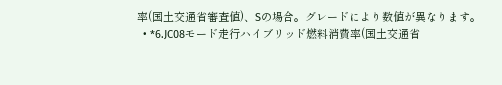率(国土交通省審査値)、Sの場合。グレードにより数値が異なります。
  • *6.JC08モード走行ハイブリッド燃料消費率(国土交通省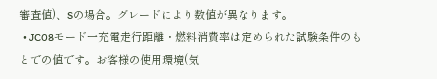審査値)、Sの場合。グレードにより数値が異なります。
  • JC08モード一充電走行距離・燃料消費率は定められた試験条件のもとでの値です。お客様の使用環境(気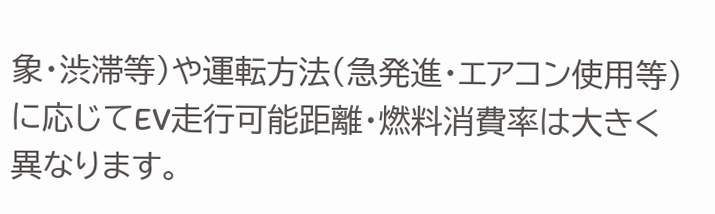象・渋滞等)や運転方法(急発進・エアコン使用等)に応じてEV走行可能距離・燃料消費率は大きく異なります。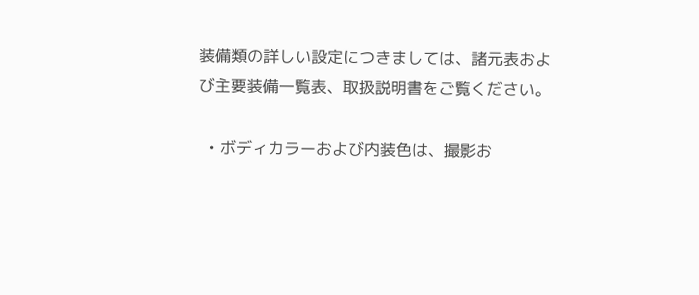装備類の詳しい設定につきましては、諸元表および主要装備一覧表、取扱説明書をご覧ください。

  • ボディカラーおよび内装色は、撮影お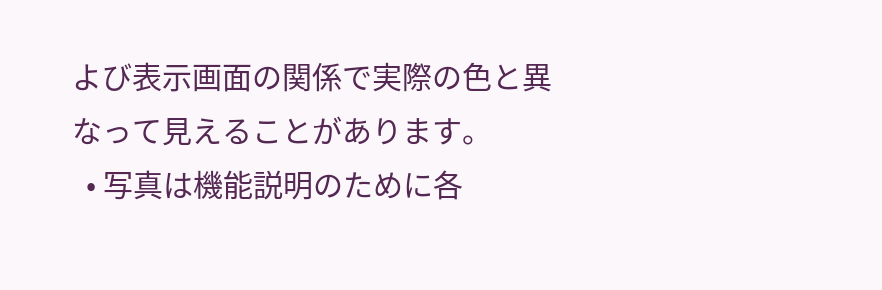よび表示画面の関係で実際の色と異なって見えることがあります。
  • 写真は機能説明のために各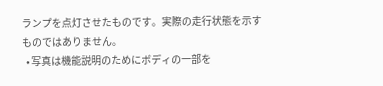ランプを点灯させたものです。実際の走行状態を示すものではありません。
  • 写真は機能説明のためにボディの一部を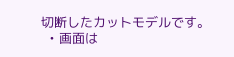切断したカットモデルです。
  • 画面は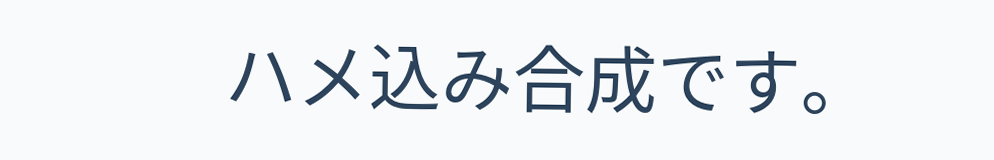ハメ込み合成です。